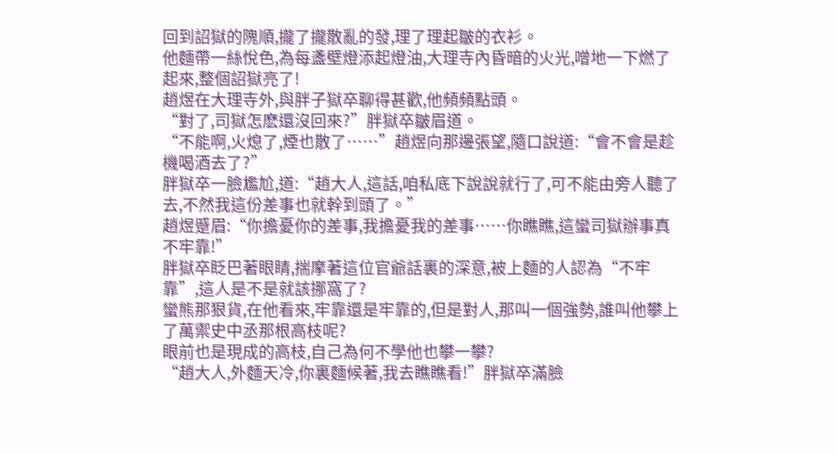回到詔獄的隗順,攏了攏散亂的發,理了理起皺的衣衫。
他麵帶一絲悅色,為每盞壁燈添起燈油,大理寺內昏暗的火光,噌地一下燃了起來,整個詔獄亮了!
趙煜在大理寺外,與胖子獄卒聊得甚歡,他頻頻點頭。
“對了,司獄怎麽還沒回來?”胖獄卒皺眉道。
“不能啊,火熄了,煙也散了……”趙煜向那邊張望,隨口說道:“會不會是趁機喝酒去了?”
胖獄卒一臉尷尬,道:“趙大人,這話,咱私底下說說就行了,可不能由旁人聽了去,不然我這份差事也就幹到頭了。”
趙煜蹙眉:“你擔憂你的差事,我擔憂我的差事……你瞧瞧,這蠻司獄辦事真不牢靠!”
胖獄卒眨巴著眼睛,揣摩著這位官爺話裏的深意,被上麵的人認為“不牢靠”,這人是不是就該挪窩了?
蠻熊那狠貨,在他看來,牢靠還是牢靠的,但是對人,那叫一個強勢,誰叫他攀上了萬禦史中丞那根高枝呢?
眼前也是現成的高枝,自己為何不學他也攀一攀?
“趙大人,外麵天冷,你裏麵候著,我去瞧瞧看!”胖獄卒滿臉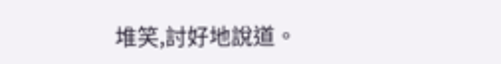堆笑,討好地說道。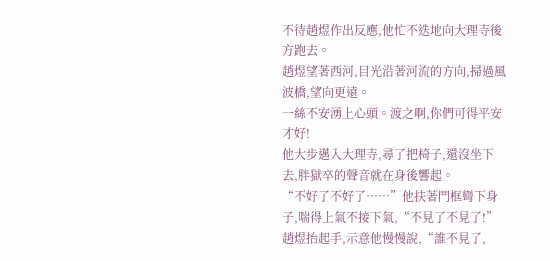不待趙煜作出反應,他忙不迭地向大理寺後方跑去。
趙煜望著西河,目光沿著河流的方向,掃過風波橋,望向更遠。
一絲不安湧上心頭。渡之啊,你們可得平安才好!
他大步邁入大理寺,尋了把椅子,還沒坐下去,胖獄卒的聲音就在身後響起。
“不好了不好了……”他扶著門框彎下身子,喘得上氣不接下氣,“不見了不見了!”
趙煜抬起手,示意他慢慢說,“誰不見了,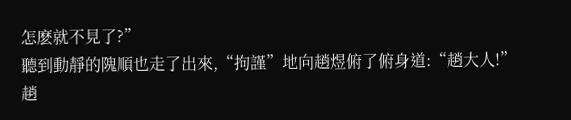怎麽就不見了?”
聽到動靜的隗順也走了出來,“拘謹”地向趙煜俯了俯身道:“趙大人!”
趙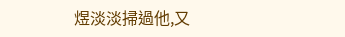煜淡淡掃過他,又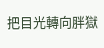把目光轉向胖獄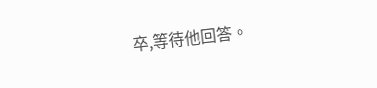卒,等待他回答。